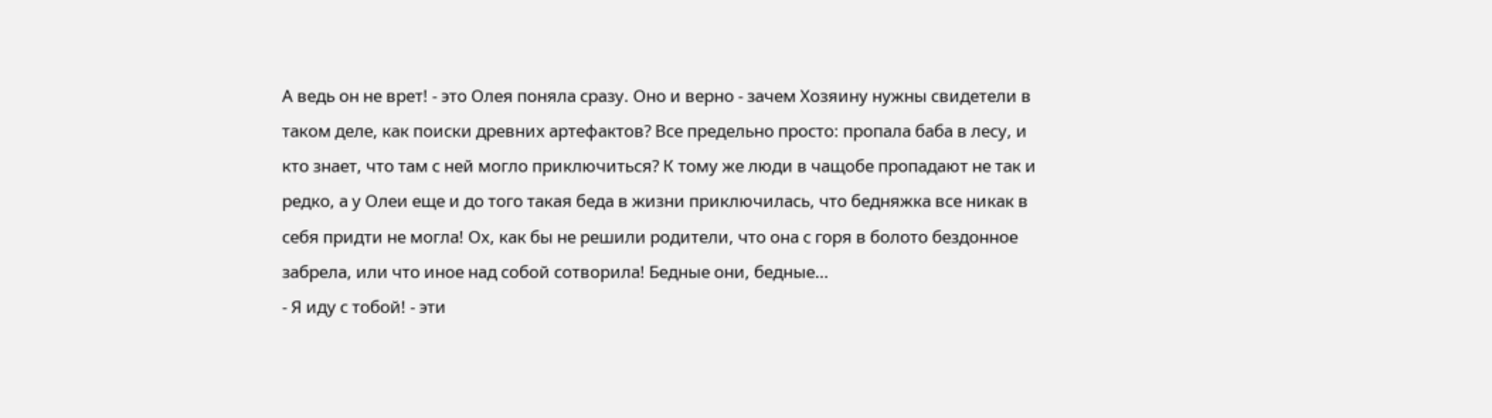А ведь он не врет! - это Олея поняла сразу. Оно и верно - зачем Хозяину нужны свидетели в таком деле, как поиски древних артефактов? Все предельно просто: пропала баба в лесу, и кто знает, что там с ней могло приключиться? К тому же люди в чащобе пропадают не так и редко, а у Олеи еще и до того такая беда в жизни приключилась, что бедняжка все никак в себя придти не могла! Ох, как бы не решили родители, что она с горя в болото бездонное забрела, или что иное над собой сотворила! Бедные они, бедные…
- Я иду с тобой! - эти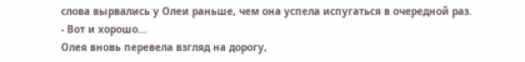слова вырвались у Олеи раньше, чем она успела испугаться в очередной раз.
- Вот и хорошо…
Олея вновь перевела взгляд на дорогу,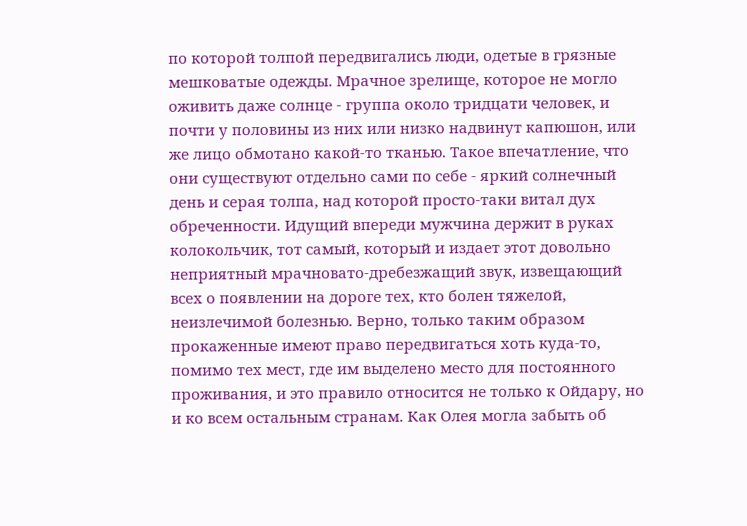по которой толпой передвигались люди, одетые в грязные мешковатые одежды. Мрачное зрелище, которое не могло оживить даже солнце - группа около тридцати человек, и почти у половины из них или низко надвинут капюшон, или же лицо обмотано какой-то тканью. Такое впечатление, что они существуют отдельно сами по себе - яркий солнечный день и серая толпа, над которой просто-таки витал дух обреченности. Идущий впереди мужчина держит в руках колокольчик, тот самый, который и издает этот довольно неприятный мрачновато-дребезжащий звук, извещающий всех о появлении на дороге тех, кто болен тяжелой, неизлечимой болезнью. Верно, только таким образом прокаженные имеют право передвигаться хоть куда-то, помимо тех мест, где им выделено место для постоянного проживания, и это правило относится не только к Ойдару, но и ко всем остальным странам. Как Олея могла забыть об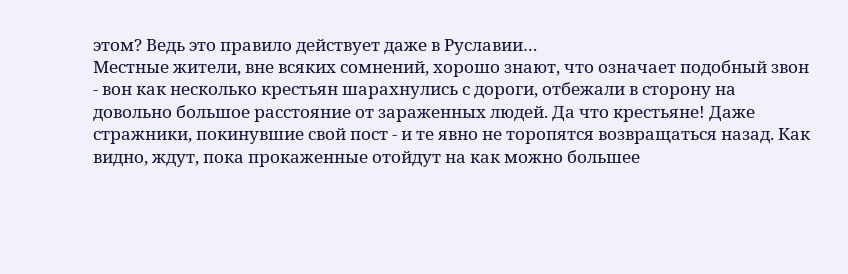этом? Ведь это правило действует даже в Руславии…
Местные жители, вне всяких сомнений, хорошо знают, что означает подобный звон - вон как несколько крестьян шарахнулись с дороги, отбежали в сторону на довольно большое расстояние от зараженных людей. Да что крестьяне! Даже стражники, покинувшие свой пост - и те явно не торопятся возвращаться назад. Как видно, ждут, пока прокаженные отойдут на как можно большее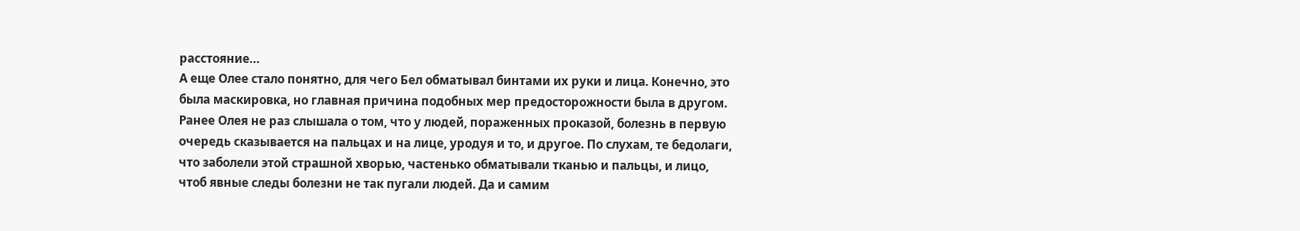расстояние…
А еще Олее стало понятно, для чего Бел обматывал бинтами их руки и лица. Конечно, это была маскировка, но главная причина подобных мер предосторожности была в другом. Ранее Олея не раз слышала о том, что у людей, пораженных проказой, болезнь в первую очередь сказывается на пальцах и на лице, уродуя и то, и другое. По слухам, те бедолаги, что заболели этой страшной хворью, частенько обматывали тканью и пальцы, и лицо, чтоб явные следы болезни не так пугали людей. Да и самим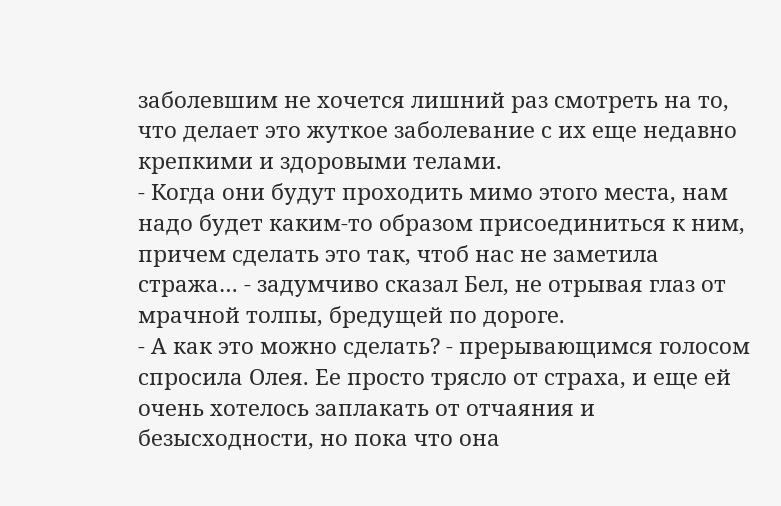заболевшим не хочется лишний раз смотреть на то, что делает это жуткое заболевание с их еще недавно крепкими и здоровыми телами.
- Когда они будут проходить мимо этого места, нам надо будет каким-то образом присоединиться к ним, причем сделать это так, чтоб нас не заметила стража… - задумчиво сказал Бел, не отрывая глаз от мрачной толпы, бредущей по дороге.
- А как это можно сделать? - прерывающимся голосом спросила Олея. Ее просто трясло от страха, и еще ей очень хотелось заплакать от отчаяния и безысходности, но пока что она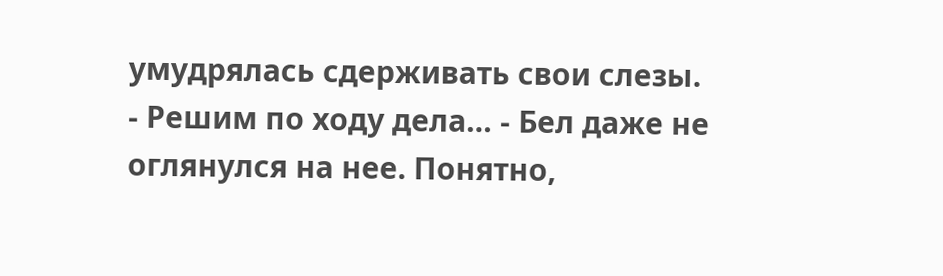умудрялась сдерживать свои слезы.
- Решим по ходу дела… - Бел даже не оглянулся на нее. Понятно,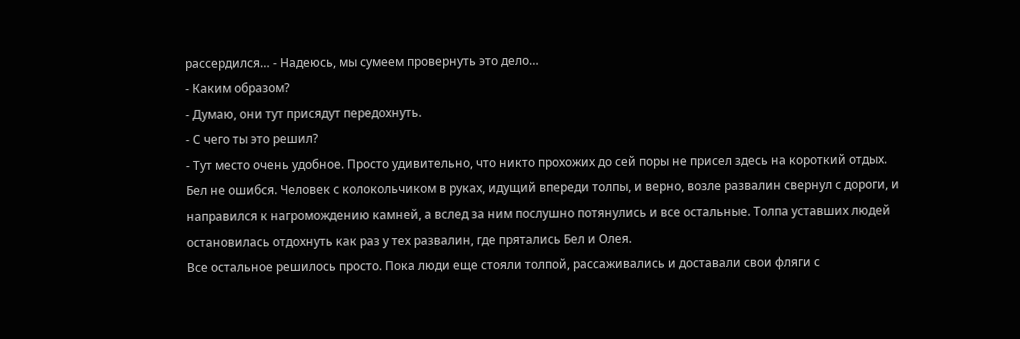рассердился… - Надеюсь, мы сумеем провернуть это дело…
- Каким образом?
- Думаю, они тут присядут передохнуть.
- С чего ты это решил?
- Тут место очень удобное. Просто удивительно, что никто прохожих до сей поры не присел здесь на короткий отдых.
Бел не ошибся. Человек с колокольчиком в руках, идущий впереди толпы, и верно, возле развалин свернул с дороги, и направился к нагромождению камней, а вслед за ним послушно потянулись и все остальные. Толпа уставших людей остановилась отдохнуть как раз у тех развалин, где прятались Бел и Олея.
Все остальное решилось просто. Пока люди еще стояли толпой, рассаживались и доставали свои фляги с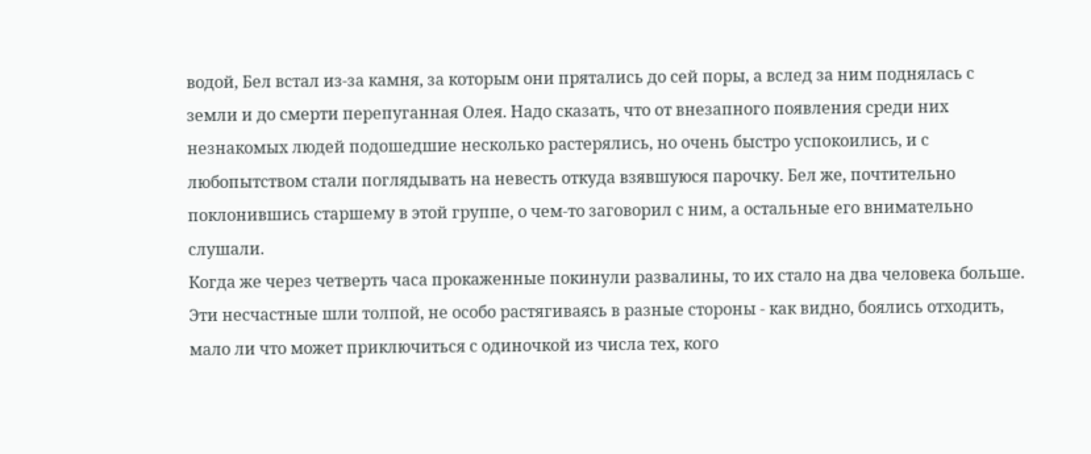водой, Бел встал из-за камня, за которым они прятались до сей поры, а вслед за ним поднялась с земли и до смерти перепуганная Олея. Надо сказать, что от внезапного появления среди них незнакомых людей подошедшие несколько растерялись, но очень быстро успокоились, и с любопытством стали поглядывать на невесть откуда взявшуюся парочку. Бел же, почтительно поклонившись старшему в этой группе, о чем-то заговорил с ним, а остальные его внимательно слушали.
Когда же через четверть часа прокаженные покинули развалины, то их стало на два человека больше. Эти несчастные шли толпой, не особо растягиваясь в разные стороны - как видно, боялись отходить, мало ли что может приключиться с одиночкой из числа тех, кого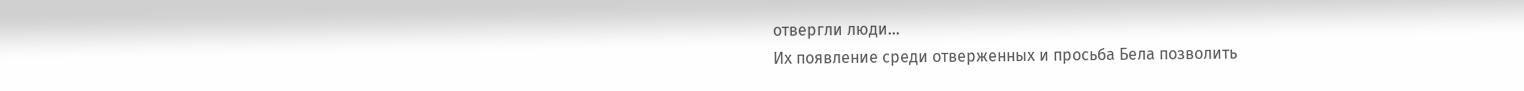отвергли люди…
Их появление среди отверженных и просьба Бела позволить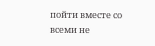пойти вместе со всеми не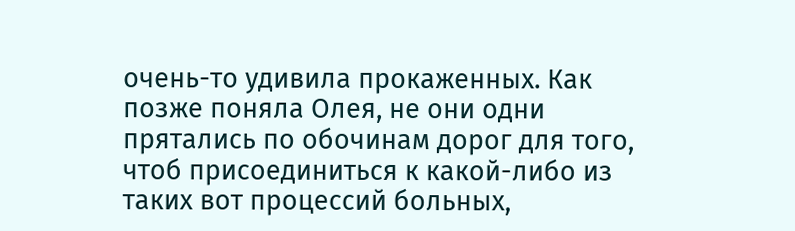очень-то удивила прокаженных. Как позже поняла Олея, не они одни прятались по обочинам дорог для того, чтоб присоединиться к какой-либо из таких вот процессий больных,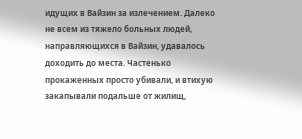идущих в Вайзин за излечением. Далеко не всем из тяжело больных людей, направляющихся в Вайзин, удавалось доходить до места. Частенько прокаженных просто убивали, и втихую закапывали подальше от жилищ,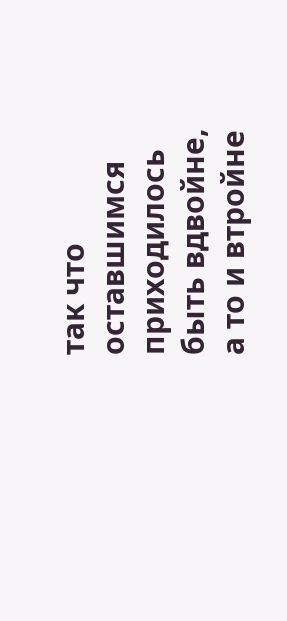так что оставшимся приходилось быть вдвойне, а то и втройне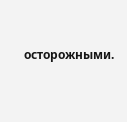осторожными.